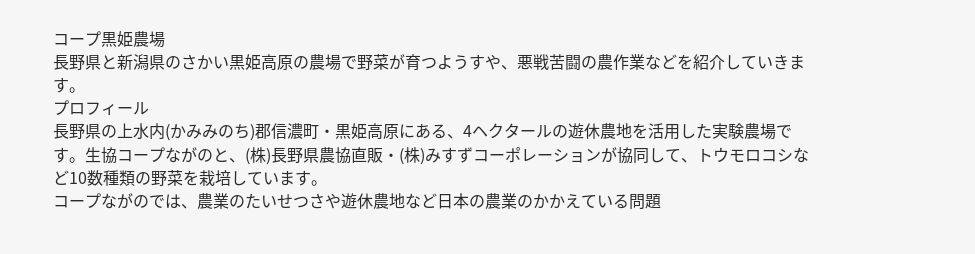コープ黒姫農場
長野県と新潟県のさかい黒姫高原の農場で野菜が育つようすや、悪戦苦闘の農作業などを紹介していきます。
プロフィール
長野県の上水内(かみみのち)郡信濃町・黒姫高原にある、4ヘクタールの遊休農地を活用した実験農場です。生協コープながのと、(株)長野県農協直販・(株)みすずコーポレーションが協同して、トウモロコシなど10数種類の野菜を栽培しています。
コープながのでは、農業のたいせつさや遊休農地など日本の農業のかかえている問題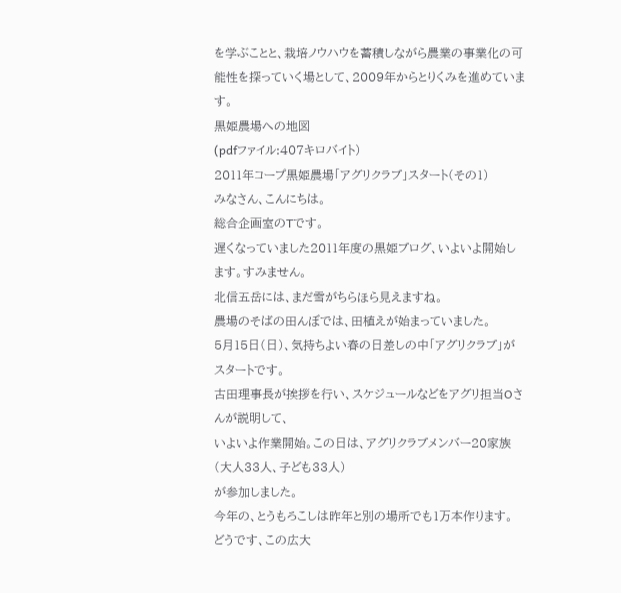を学ぶことと、栽培ノウハウを蓄積しながら農業の事業化の可能性を探っていく場として、2009年からとりくみを進めています。
黒姫農場への地図
(pdfファイル:407キロバイト)
2011年コープ黒姫農場「アグリクラブ」スタート(その1)
みなさん、こんにちは。
総合企画室のTです。
遅くなっていました2011年度の黒姫ブログ、いよいよ開始します。すみません。
北信五岳には、まだ雪がちらほら見えますね。
農場のそばの田んぼでは、田植えが始まっていました。
5月15日(日)、気持ちよい春の日差しの中「アグリクラブ」がスタートです。
古田理事長が挨拶を行い、スケジュールなどをアグリ担当Oさんが説明して、
いよいよ作業開始。この日は、アグリクラブメンバー20家族(大人33人、子ども33人)
が参加しました。
今年の、とうもろこしは昨年と別の場所でも1万本作ります。
どうです、この広大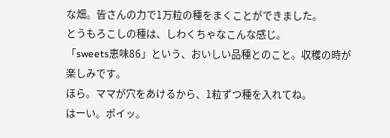な畑。皆さんの力で1万粒の種をまくことができました。
とうもろこしの種は、しわくちゃなこんな感じ。
「sweets恵味86」という、おいしい品種とのこと。収穫の時が楽しみです。
ほら。ママが穴をあけるから、1粒ずつ種を入れてね。
はーい。ポイッ。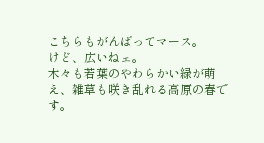こちらもがんばってマース。
けど、広いねェ。
木々も若葉のやわらかい緑が萌え、雑草も咲き乱れる高原の春です。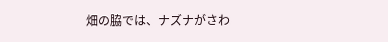畑の脇では、ナズナがさわ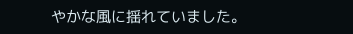やかな風に揺れていました。